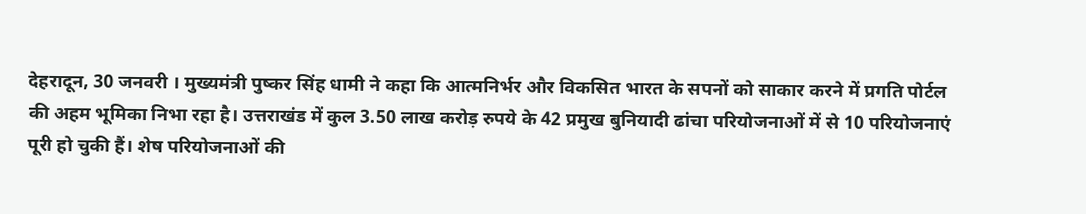देहरादून, 30 जनवरी । मुख्यमंत्री पुष्कर सिंह धामी ने कहा कि आत्मनिर्भर और विकसित भारत के सपनों को साकार करने में प्रगति पोर्टल की अहम भूमिका निभा रहा है। उत्तराखंड में कुल 3.50 लाख करोड़ रुपये के 42 प्रमुख बुनियादी ढांचा परियोजनाओं में से 10 परियोजनाएं पूरी हो चुकी हैं। शेष परियोजनाओं की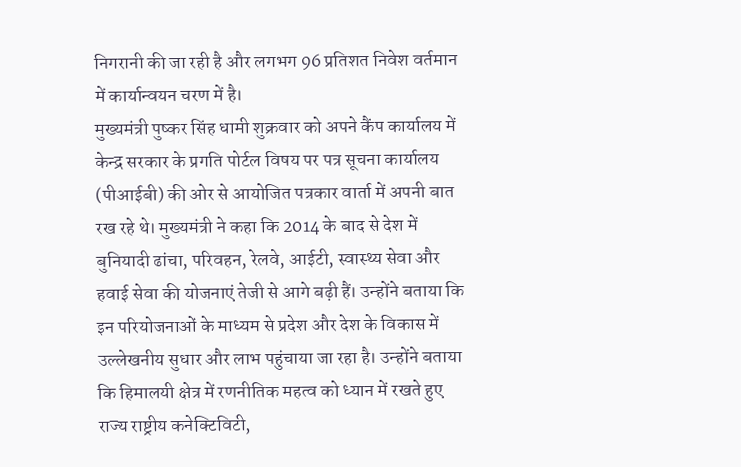निगरानी की जा रही है और लगभग 96 प्रतिशत निवेश वर्तमान में कार्यान्वयन चरण में है।
मुख्यमंत्री पुष्कर सिंह धामी शुक्रवार को अपने कैंप कार्यालय में केन्द्र सरकार के प्रगति पोर्टल विषय पर पत्र सूचना कार्यालय (पीआईबी) की ओर से आयोजित पत्रकार वार्ता में अपनी बात रख रहे थे। मुख्यमंत्री ने कहा कि 2014 के बाद से देश में बुनियादी ढांचा, परिवहन, रेलवे, आईटी, स्वास्थ्य सेवा और हवाई सेवा की योजनाएं तेजी से आगे बढ़ी हैं। उन्होंने बताया कि इन परियोजनाओं के माध्यम से प्रदेश और देश के विकास में उल्लेखनीय सुधार और लाभ पहुंचाया जा रहा है। उन्होंने बताया कि हिमालयी क्षेत्र में रणनीतिक महत्व को ध्यान में रखते हुए राज्य राष्ट्रीय कनेक्टिविटी,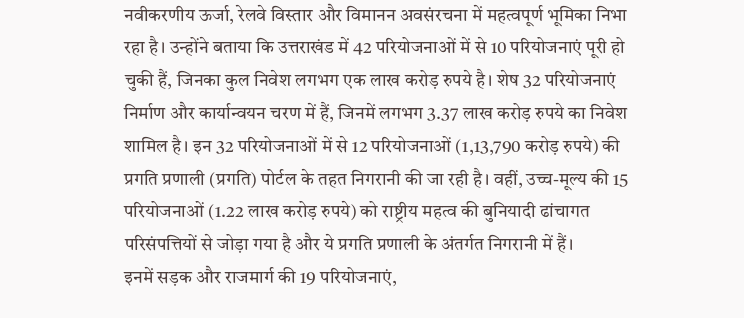नवीकरणीय ऊर्जा, रेलवे विस्तार और विमानन अवसंरचना में महत्वपूर्ण भूमिका निभा रहा है। उन्होंने बताया कि उत्तराखंड में 42 परियोजनाओं में से 10 परियोजनाएं पूरी हो चुकी हैं, जिनका कुल निवेश लगभग एक लाख करोड़ रुपये है। शेष 32 परियोजनाएं निर्माण और कार्यान्वयन चरण में हैं, जिनमें लगभग 3.37 लाख करोड़ रुपये का निवेश शामिल है। इन 32 परियोजनाओं में से 12 परियोजनाओं (1,13,790 करोड़ रुपये) की प्रगति प्रणाली (प्रगति) पोर्टल के तहत निगरानी की जा रही है। वहीं, उच्च-मूल्य की 15 परियोजनाओं (1.22 लाख करोड़ रुपये) को राष्ट्रीय महत्व की बुनियादी ढांचागत परिसंपत्तियों से जोड़ा गया है और ये प्रगति प्रणाली के अंतर्गत निगरानी में हैं।
इनमें सड़क और राजमार्ग की 19 परियोजनाएं,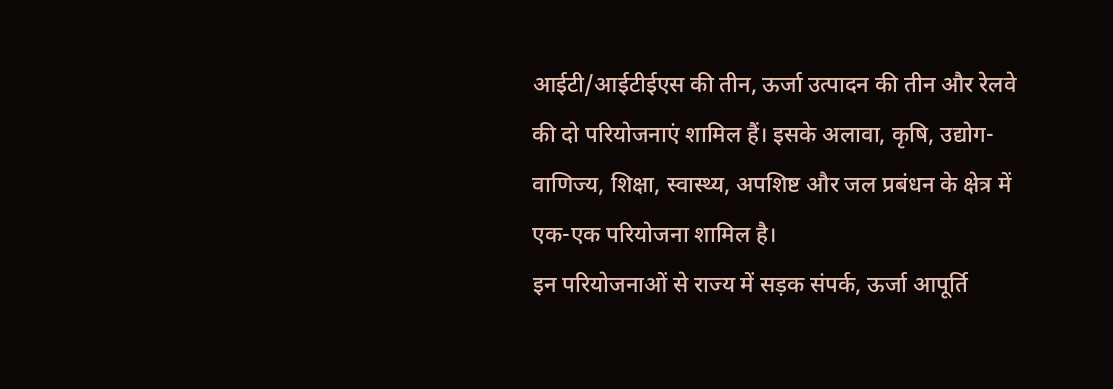आईटी/आईटीईएस की तीन, ऊर्जा उत्पादन की तीन और रेलवे की दो परियोजनाएं शामिल हैं। इसके अलावा, कृषि, उद्योग-वाणिज्य, शिक्षा, स्वास्थ्य, अपशिष्ट और जल प्रबंधन के क्षेत्र में एक-एक परियोजना शामिल है।
इन परियोजनाओं से राज्य में सड़क संपर्क, ऊर्जा आपूर्ति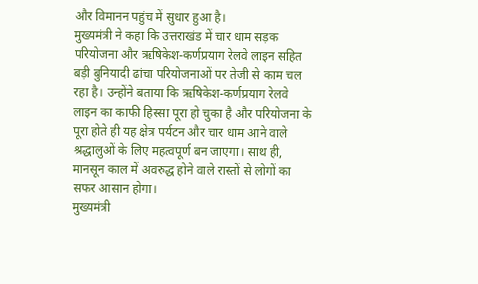और विमानन पहुंच में सुधार हुआ है।
मुख्यमंत्री ने कहा कि उत्तराखंड में चार धाम सड़क परियोजना और ऋषिकेश-कर्णप्रयाग रेलवे लाइन सहित बड़ी बुनियादी ढांचा परियोजनाओं पर तेजी से काम चल रहा है। उन्होंने बताया कि ऋषिकेश-कर्णप्रयाग रेलवे लाइन का काफी हिस्सा पूरा हो चुका है और परियोजना के पूरा होते ही यह क्षेत्र पर्यटन और चार धाम आने वाले श्रद्धालुओं के लिए महत्वपूर्ण बन जाएगा। साथ ही, मानसून काल में अवरुद्ध होने वाले रास्तों से लोगों का सफर आसान होगा।
मुख्यमंत्री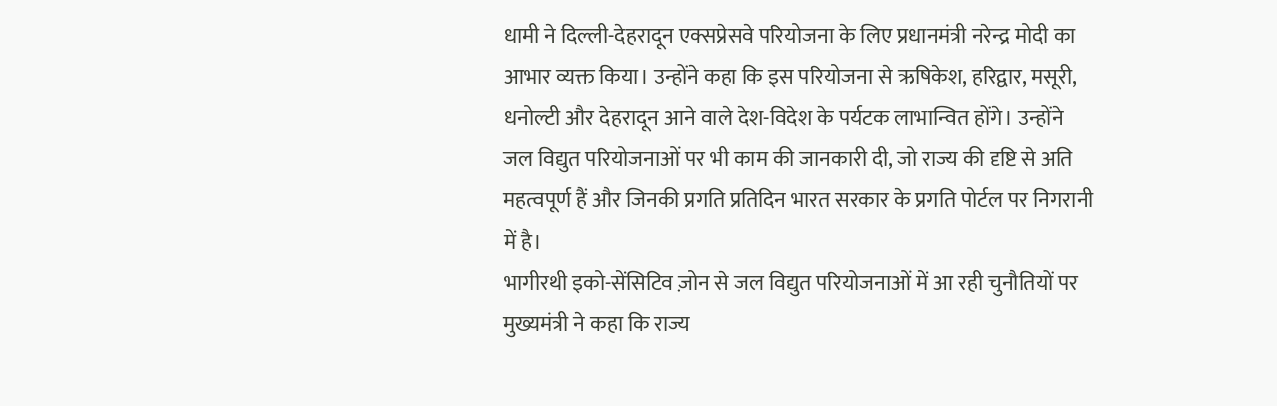धामी ने दिल्ली-देहरादून एक्सप्रेसवे परियोजना के लिए प्रधानमंत्री नरेन्द्र मोदी का आभार व्यक्त किया। उन्होंने कहा कि इस परियोजना से ऋषिकेश, हरिद्वार, मसूरी, धनोल्टी और देहरादून आने वाले देश-विदेश के पर्यटक लाभान्वित होंगे। उन्होंने जल विद्युत परियोजनाओं पर भी काम की जानकारी दी, जो राज्य की दृष्टि से अति महत्वपूर्ण हैं और जिनकी प्रगति प्रतिदिन भारत सरकार के प्रगति पोर्टल पर निगरानी में है।
भागीरथी इको-सेंसिटिव ज़ोन से जल विद्युत परियोजनाओं में आ रही चुनौतियों पर मुख्यमंत्री ने कहा कि राज्य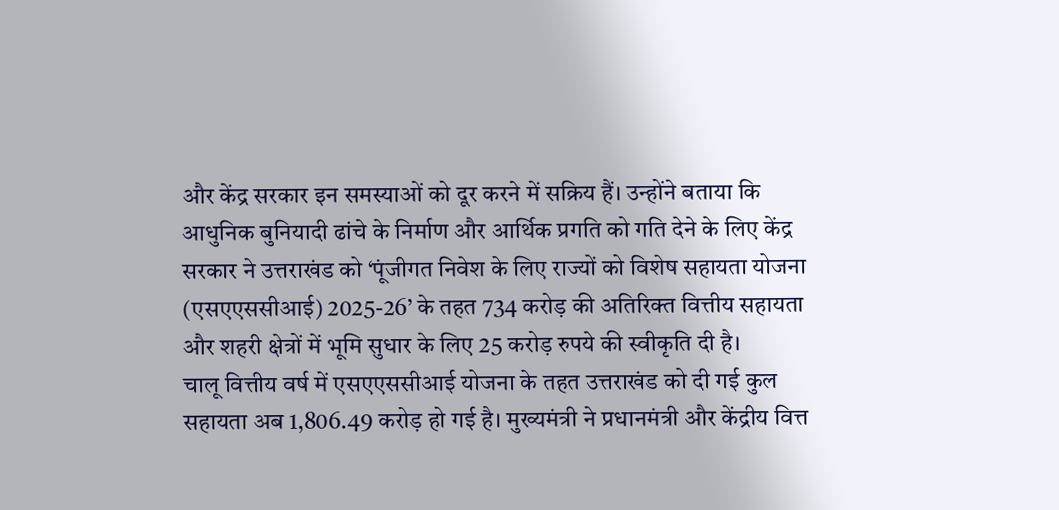और केंद्र सरकार इन समस्याओं को दूर करने में सक्रिय हैं। उन्होंने बताया कि आधुनिक बुनियादी ढांचे के निर्माण और आर्थिक प्रगति को गति देने के लिए केंद्र सरकार ने उत्तराखंड को ‘पूंजीगत निवेश के लिए राज्यों को विशेष सहायता योजना (एसएएससीआई) 2025-26’ के तहत 734 करोड़ की अतिरिक्त वित्तीय सहायता और शहरी क्षेत्रों में भूमि सुधार के लिए 25 करोड़ रुपये की स्वीकृति दी है।
चालू वित्तीय वर्ष में एसएएससीआई योजना के तहत उत्तराखंड को दी गई कुल सहायता अब 1,806.49 करोड़ हो गई है। मुख्यमंत्री ने प्रधानमंत्री और केंद्रीय वित्त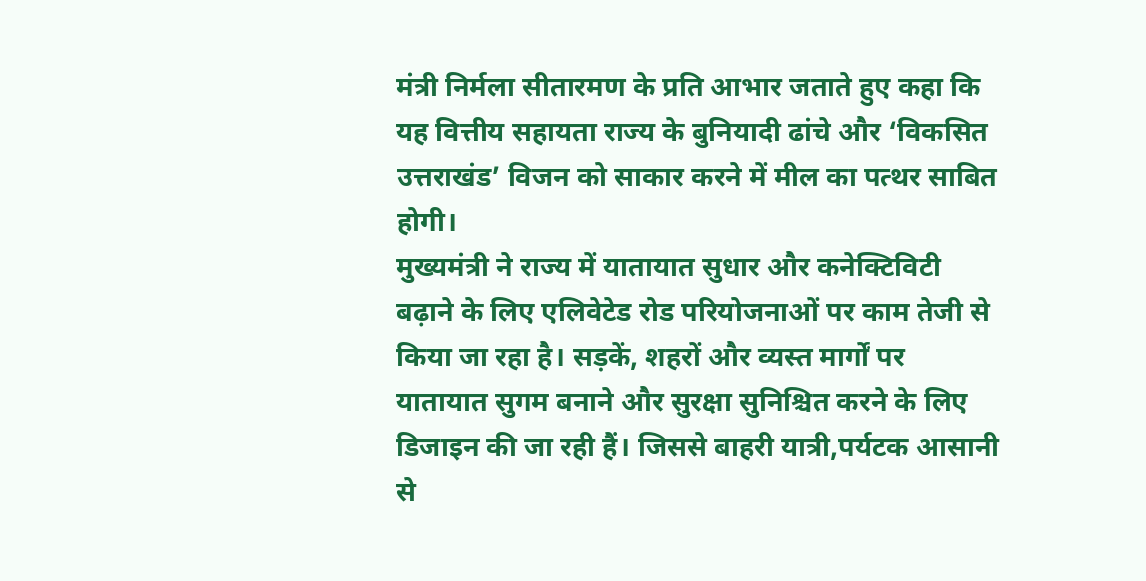मंत्री निर्मला सीतारमण के प्रति आभार जताते हुए कहा कि यह वित्तीय सहायता राज्य के बुनियादी ढांचे और ‘विकसित उत्तराखंड’ विजन को साकार करने में मील का पत्थर साबित होगी।
मुख्यमंत्री ने राज्य में यातायात सुधार और कनेक्टिविटी बढ़ाने के लिए एलिवेटेड रोड परियोजनाओं पर काम तेजी से किया जा रहा है। सड़कें, शहरों और व्यस्त मार्गों पर यातायात सुगम बनाने और सुरक्षा सुनिश्चित करने के लिए डिजाइन की जा रही हैं। जिससे बाहरी यात्री,पर्यटक आसानी से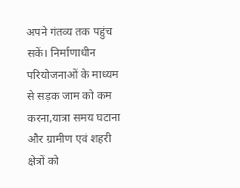अपने गंतव्य तक पहुंच सकें। निर्माणाधीन परियोजनाओं के माध्यम से सड़क जाम को कम करना,यात्रा समय घटाना और ग्रामीण एवं शहरी क्षेत्रों को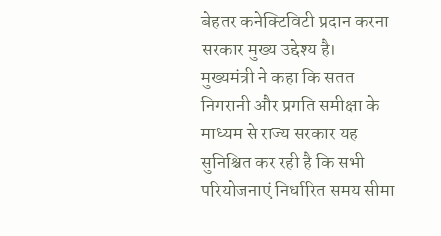बेहतर कनेक्टिविटी प्रदान करना सरकार मुख्य उद्देश्य है।
मुख्यमंत्री ने कहा कि सतत निगरानी और प्रगति समीक्षा के माध्यम से राज्य सरकार यह सुनिश्चित कर रही है कि सभी परियोजनाएं निर्धारित समय सीमा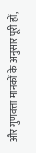और गुणवत्ता मानकों के अनुसार पूरी हों,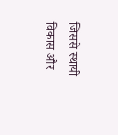जिससे स्थायी विकास और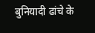बुनियादी ढांचे के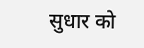सुधार को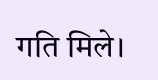गति मिले।